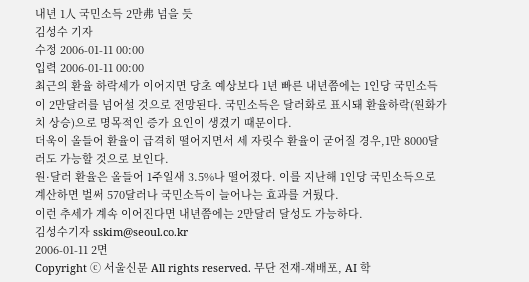내년 1人 국민소득 2만弗 넘을 듯
김성수 기자
수정 2006-01-11 00:00
입력 2006-01-11 00:00
최근의 환율 하락세가 이어지면 당초 예상보다 1년 빠른 내년쯤에는 1인당 국민소득이 2만달러를 넘어설 것으로 전망된다. 국민소득은 달러화로 표시돼 환율하락(원화가치 상승)으로 명목적인 증가 요인이 생겼기 때문이다.
더욱이 올들어 환율이 급격히 떨어지면서 세 자릿수 환율이 굳어질 경우,1만 8000달러도 가능할 것으로 보인다.
원·달러 환율은 올들어 1주일새 3.5%나 떨어졌다. 이를 지난해 1인당 국민소득으로 계산하면 벌써 570달러나 국민소득이 늘어나는 효과를 거뒀다.
이런 추세가 계속 이어진다면 내년쯤에는 2만달러 달성도 가능하다.
김성수기자 sskim@seoul.co.kr
2006-01-11 2면
Copyright ⓒ 서울신문 All rights reserved. 무단 전재-재배포, AI 학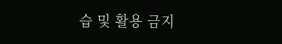습 및 활용 금지